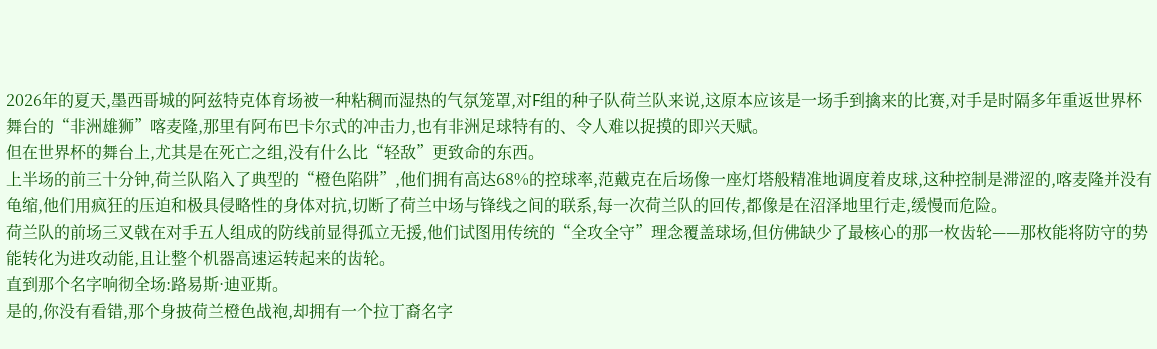2026年的夏天,墨西哥城的阿兹特克体育场被一种粘稠而湿热的气氛笼罩,对F组的种子队荷兰队来说,这原本应该是一场手到擒来的比赛,对手是时隔多年重返世界杯舞台的“非洲雄狮”喀麦隆,那里有阿布巴卡尔式的冲击力,也有非洲足球特有的、令人难以捉摸的即兴天赋。
但在世界杯的舞台上,尤其是在死亡之组,没有什么比“轻敌”更致命的东西。
上半场的前三十分钟,荷兰队陷入了典型的“橙色陷阱”,他们拥有高达68%的控球率,范戴克在后场像一座灯塔般精准地调度着皮球,这种控制是滞涩的,喀麦隆并没有龟缩,他们用疯狂的压迫和极具侵略性的身体对抗,切断了荷兰中场与锋线之间的联系,每一次荷兰队的回传,都像是在沼泽地里行走,缓慢而危险。
荷兰队的前场三叉戟在对手五人组成的防线前显得孤立无援,他们试图用传统的“全攻全守”理念覆盖球场,但仿佛缺少了最核心的那一枚齿轮——那枚能将防守的势能转化为进攻动能,且让整个机器高速运转起来的齿轮。
直到那个名字响彻全场:路易斯·迪亚斯。
是的,你没有看错,那个身披荷兰橙色战袍,却拥有一个拉丁裔名字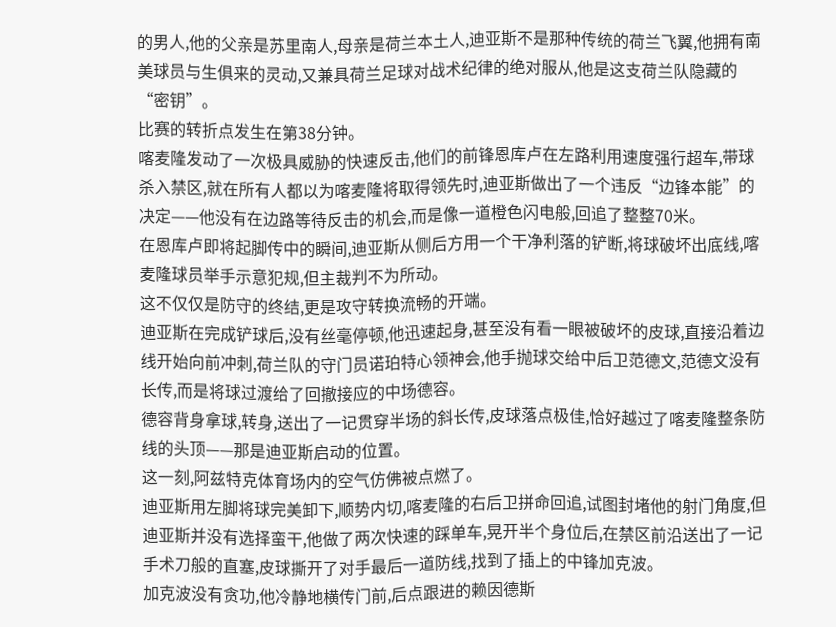的男人,他的父亲是苏里南人,母亲是荷兰本土人,迪亚斯不是那种传统的荷兰飞翼,他拥有南美球员与生俱来的灵动,又兼具荷兰足球对战术纪律的绝对服从,他是这支荷兰队隐藏的“密钥”。
比赛的转折点发生在第38分钟。
喀麦隆发动了一次极具威胁的快速反击,他们的前锋恩库卢在左路利用速度强行超车,带球杀入禁区,就在所有人都以为喀麦隆将取得领先时,迪亚斯做出了一个违反“边锋本能”的决定——他没有在边路等待反击的机会,而是像一道橙色闪电般,回追了整整70米。
在恩库卢即将起脚传中的瞬间,迪亚斯从侧后方用一个干净利落的铲断,将球破坏出底线,喀麦隆球员举手示意犯规,但主裁判不为所动。
这不仅仅是防守的终结,更是攻守转换流畅的开端。
迪亚斯在完成铲球后,没有丝毫停顿,他迅速起身,甚至没有看一眼被破坏的皮球,直接沿着边线开始向前冲刺,荷兰队的守门员诺珀特心领神会,他手抛球交给中后卫范德文,范德文没有长传,而是将球过渡给了回撤接应的中场德容。
德容背身拿球,转身,送出了一记贯穿半场的斜长传,皮球落点极佳,恰好越过了喀麦隆整条防线的头顶——那是迪亚斯启动的位置。
这一刻,阿兹特克体育场内的空气仿佛被点燃了。
迪亚斯用左脚将球完美卸下,顺势内切,喀麦隆的右后卫拼命回追,试图封堵他的射门角度,但迪亚斯并没有选择蛮干,他做了两次快速的踩单车,晃开半个身位后,在禁区前沿送出了一记手术刀般的直塞,皮球撕开了对手最后一道防线,找到了插上的中锋加克波。
加克波没有贪功,他冷静地横传门前,后点跟进的赖因德斯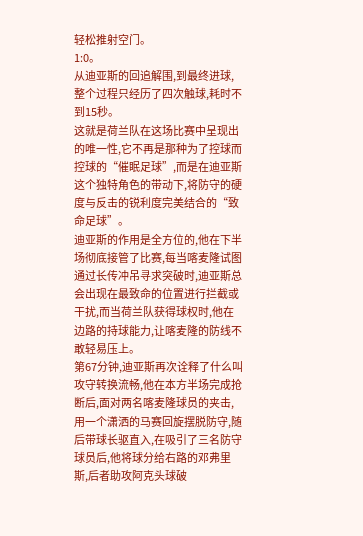轻松推射空门。
1:0。
从迪亚斯的回追解围,到最终进球,整个过程只经历了四次触球,耗时不到15秒。
这就是荷兰队在这场比赛中呈现出的唯一性,它不再是那种为了控球而控球的“催眠足球”,而是在迪亚斯这个独特角色的带动下,将防守的硬度与反击的锐利度完美结合的“致命足球”。
迪亚斯的作用是全方位的,他在下半场彻底接管了比赛,每当喀麦隆试图通过长传冲吊寻求突破时,迪亚斯总会出现在最致命的位置进行拦截或干扰,而当荷兰队获得球权时,他在边路的持球能力,让喀麦隆的防线不敢轻易压上。
第67分钟,迪亚斯再次诠释了什么叫攻守转换流畅,他在本方半场完成抢断后,面对两名喀麦隆球员的夹击,用一个潇洒的马赛回旋摆脱防守,随后带球长驱直入,在吸引了三名防守球员后,他将球分给右路的邓弗里斯,后者助攻阿克头球破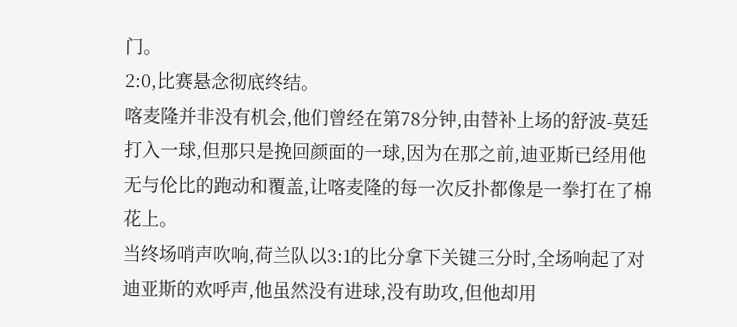门。
2:0,比赛悬念彻底终结。
喀麦隆并非没有机会,他们曾经在第78分钟,由替补上场的舒波-莫廷打入一球,但那只是挽回颜面的一球,因为在那之前,迪亚斯已经用他无与伦比的跑动和覆盖,让喀麦隆的每一次反扑都像是一拳打在了棉花上。
当终场哨声吹响,荷兰队以3:1的比分拿下关键三分时,全场响起了对迪亚斯的欢呼声,他虽然没有进球,没有助攻,但他却用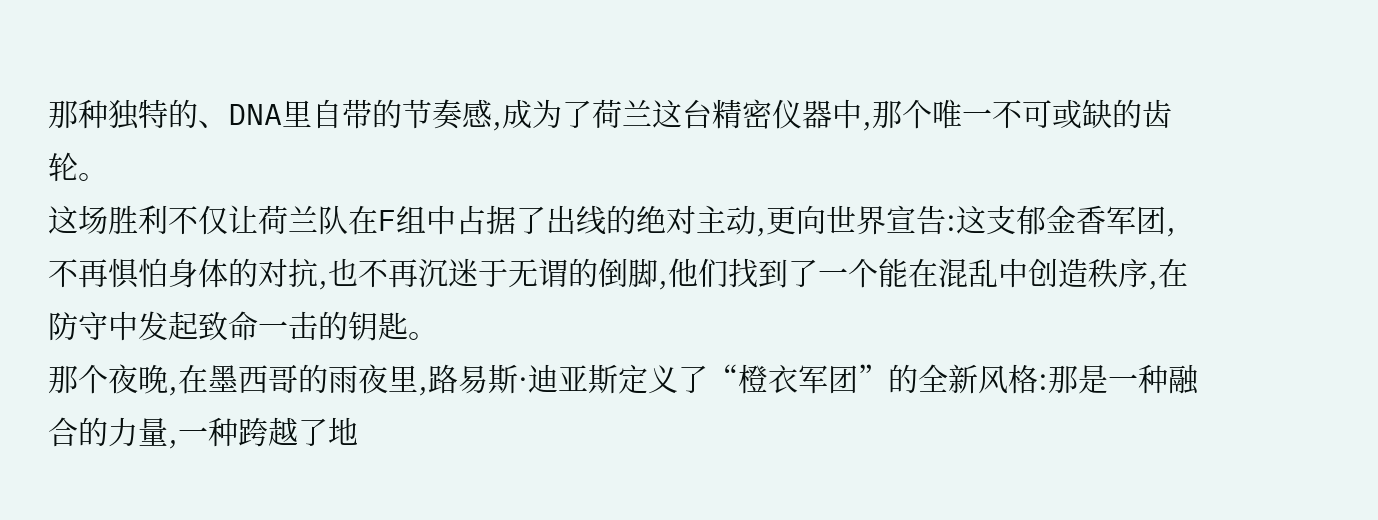那种独特的、DNA里自带的节奏感,成为了荷兰这台精密仪器中,那个唯一不可或缺的齿轮。
这场胜利不仅让荷兰队在F组中占据了出线的绝对主动,更向世界宣告:这支郁金香军团,不再惧怕身体的对抗,也不再沉迷于无谓的倒脚,他们找到了一个能在混乱中创造秩序,在防守中发起致命一击的钥匙。
那个夜晚,在墨西哥的雨夜里,路易斯·迪亚斯定义了“橙衣军团”的全新风格:那是一种融合的力量,一种跨越了地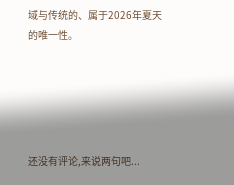域与传统的、属于2026年夏天的唯一性。





还没有评论,来说两句吧...